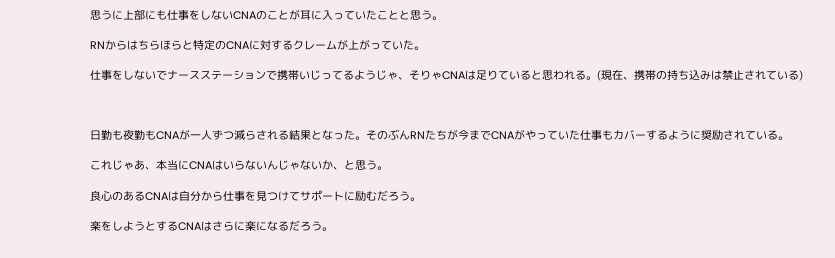思うに上部にも仕事をしないCNAのことが耳に入っていたことと思う。

RNからはちらほらと特定のCNAに対するクレームが上がっていた。

仕事をしないでナースステーションで携帯いじってるようじゃ、そりゃCNAは足りていると思われる。(現在、携帯の持ち込みは禁止されている)



日勤も夜勤もCNAが一人ずつ減らされる結果となった。そのぶんRNたちが今までCNAがやっていた仕事もカバーするように奨励されている。

これじゃあ、本当にCNAはいらないんじゃないか、と思う。

良心のあるCNAは自分から仕事を見つけてサポートに励むだろう。

楽をしようとするCNAはさらに楽になるだろう。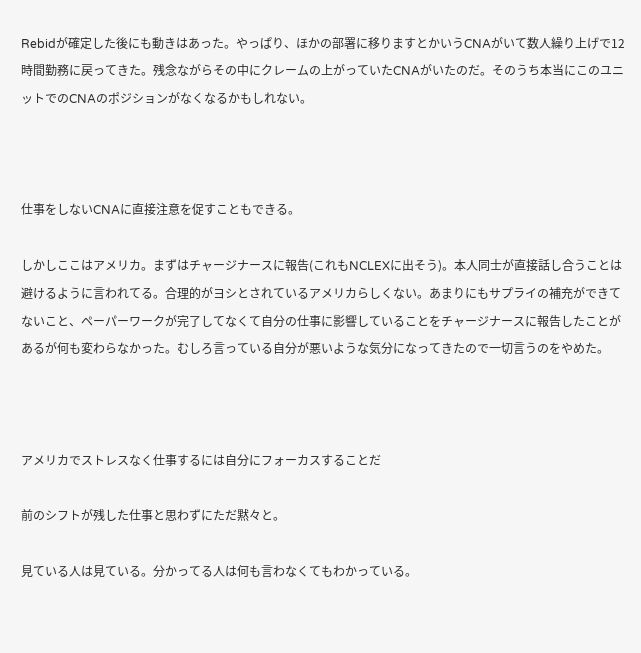Rebidが確定した後にも動きはあった。やっぱり、ほかの部署に移りますとかいうCNAがいて数人繰り上げで12時間勤務に戻ってきた。残念ながらその中にクレームの上がっていたCNAがいたのだ。そのうち本当にこのユニットでのCNAのポジションがなくなるかもしれない。



仕事をしないCNAに直接注意を促すこともできる。

しかしここはアメリカ。まずはチャージナースに報告(これもNCLEXに出そう)。本人同士が直接話し合うことは避けるように言われてる。合理的がヨシとされているアメリカらしくない。あまりにもサプライの補充ができてないこと、ペーパーワークが完了してなくて自分の仕事に影響していることをチャージナースに報告したことがあるが何も変わらなかった。むしろ言っている自分が悪いような気分になってきたので一切言うのをやめた。



アメリカでストレスなく仕事するには自分にフォーカスすることだ

前のシフトが残した仕事と思わずにただ黙々と。

見ている人は見ている。分かってる人は何も言わなくてもわかっている。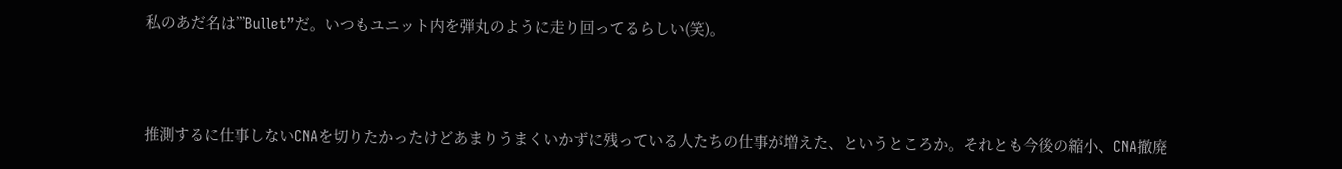私のあだ名は’”Bullet”だ。いつもユニット内を弾丸のように走り回ってるらしい(笑)。



推測するに仕事しないCNAを切りたかったけどあまりうまくいかずに残っている人たちの仕事が増えた、というところか。それとも今後の縮小、CNA撤廃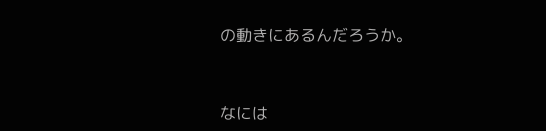の動きにあるんだろうか。



なには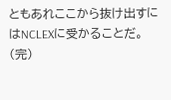ともあれここから抜け出すにはNCLEXに受かることだ。(完)